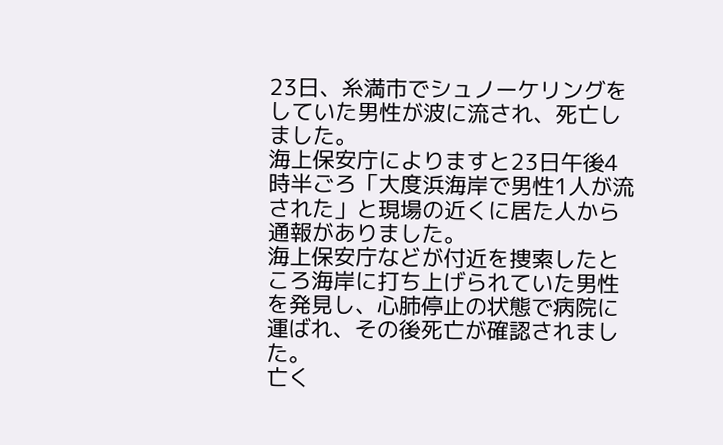23日、糸満市でシュノーケリングをしていた男性が波に流され、死亡しました。
海上保安庁によりますと23日午後4時半ごろ「大度浜海岸で男性1人が流された」と現場の近くに居た人から通報がありました。
海上保安庁などが付近を捜索したところ海岸に打ち上げられていた男性を発見し、心肺停止の状態で病院に運ばれ、その後死亡が確認されました。
亡く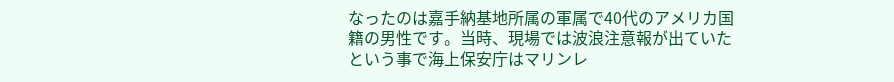なったのは嘉手納基地所属の軍属で40代のアメリカ国籍の男性です。当時、現場では波浪注意報が出ていたという事で海上保安庁はマリンレ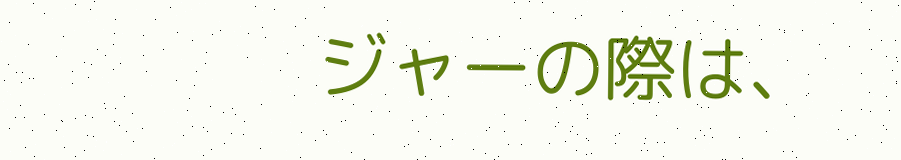ジャーの際は、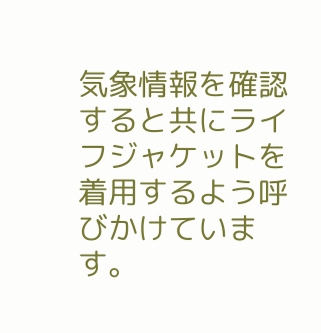気象情報を確認すると共にライフジャケットを着用するよう呼びかけています。